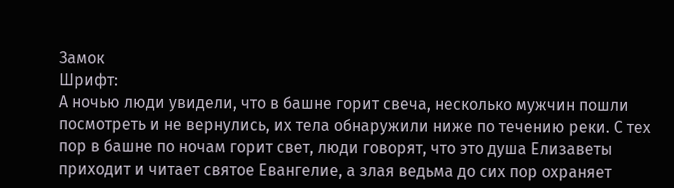Замок
Шрифт:
А ночью люди увидели, что в башне горит свеча, несколько мужчин пошли посмотреть и не вернулись, их тела обнаружили ниже по течению реки. С тех пор в башне по ночам горит свет, люди говорят, что это душа Елизаветы приходит и читает святое Евангелие, а злая ведьма до сих пор охраняет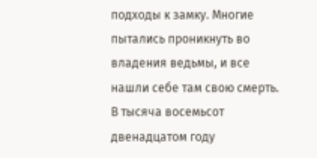подходы к замку. Многие пытались проникнуть во владения ведьмы, и все нашли себе там свою смерть. В тысяча восемьсот двенадцатом году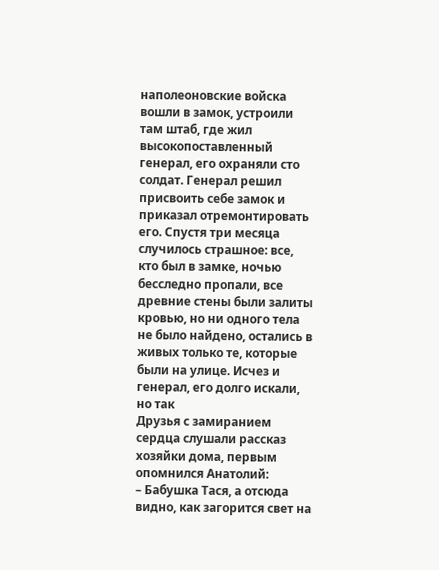наполеоновские войска вошли в замок, устроили там штаб, где жил высокопоставленный генерал, его охраняли сто солдат. Генерал решил присвоить себе замок и приказал отремонтировать его. Спустя три месяца случилось страшное: все, кто был в замке, ночью бесследно пропали, все древние стены были залиты кровью, но ни одного тела не было найдено, остались в живых только те, которые были на улице. Исчез и генерал, его долго искали, но так
Друзья с замиранием сердца слушали рассказ хозяйки дома, первым опомнился Анатолий:
– Бабушка Тася, а отсюда видно, как загорится свет на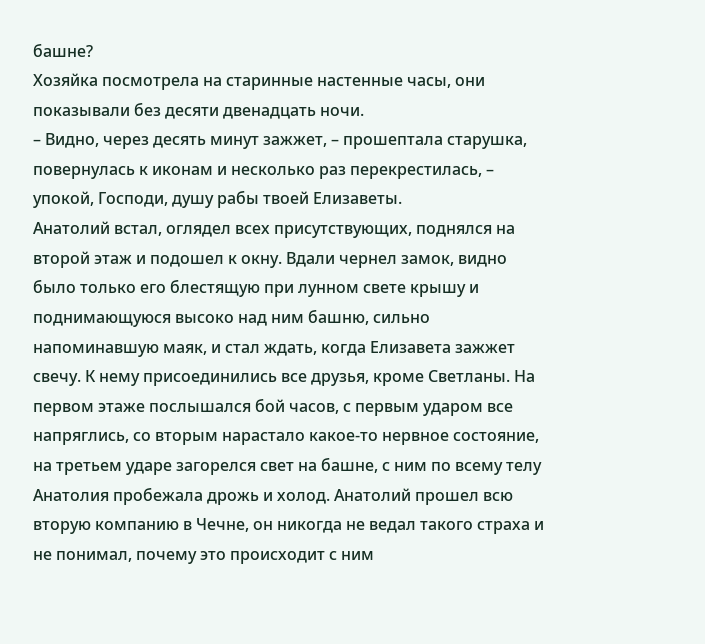башне?
Хозяйка посмотрела на старинные настенные часы, они показывали без десяти двенадцать ночи.
– Видно, через десять минут зажжет, – прошептала старушка, повернулась к иконам и несколько раз перекрестилась, – упокой, Господи, душу рабы твоей Елизаветы.
Анатолий встал, оглядел всех присутствующих, поднялся на второй этаж и подошел к окну. Вдали чернел замок, видно было только его блестящую при лунном свете крышу и поднимающуюся высоко над ним башню, сильно напоминавшую маяк, и стал ждать, когда Елизавета зажжет свечу. К нему присоединились все друзья, кроме Светланы. На первом этаже послышался бой часов, с первым ударом все напряглись, со вторым нарастало какое-то нервное состояние, на третьем ударе загорелся свет на башне, с ним по всему телу Анатолия пробежала дрожь и холод. Анатолий прошел всю вторую компанию в Чечне, он никогда не ведал такого страха и не понимал, почему это происходит с ним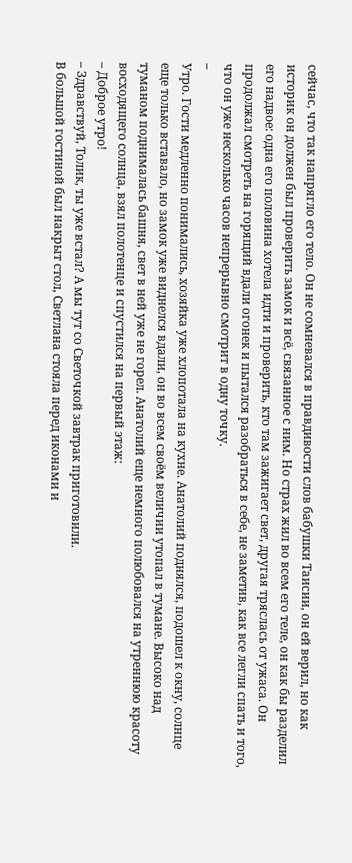сейчас, что так напрягло его тело. Он не сомневался в правдивости слов бабушки Таисии, он ей верил, но как историк он должен был проверить замок и всё, связанное с ним. Но страх жил во всем его теле, он как бы разделил его надвое: одна его половина хотела идти и проверить, кто там зажигает свет, другая тряслась от ужаса. Он продолжал смотреть на горящий вдали огонек и пытался разобраться в себе, не заметив, как все легли спать и того, что он уже несколько часов непрерывно смотрит в одну точку.
–
Утро. Гости медленно понимались, хозяйка уже хлопотала на кухне. Анатолий поднялся, подошел к окну, солнце еще только вставало, но замок уже виднелся вдали, он во всем своём величии утопал в тумане. Высоко над туманом поднималась башня, свет в ней уже не горел. Анатолий еще немного полюбовался на утреннюю красоту восходящего солнца, взял полотенце и спустился на первый этаж:
– Доброе утро!
– Здравствуй, Толик, ты уже встал? А мы тут со Светочкой завтрак приготовили.
В большой гостиной был накрыт стол, Светлана стояла перед иконами и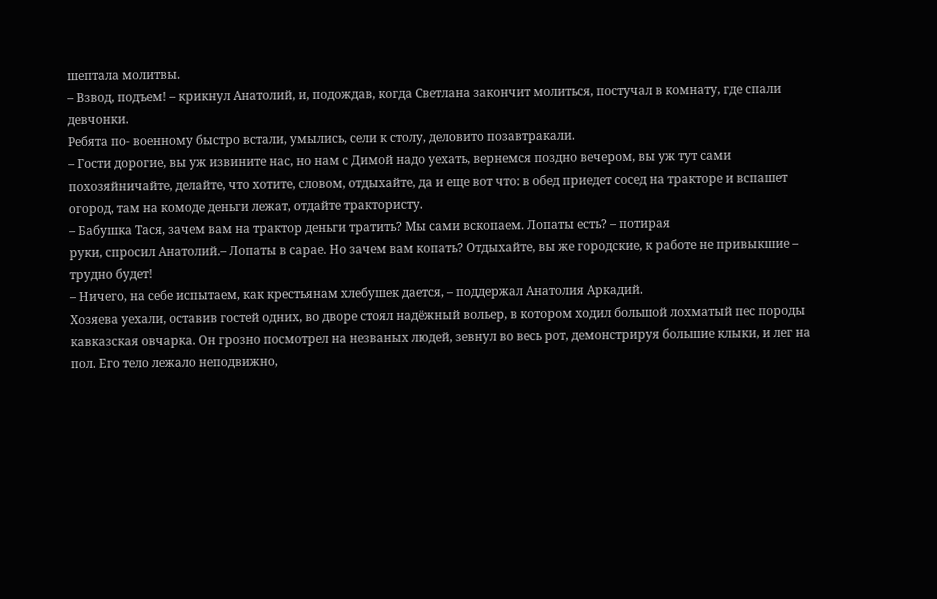шептала молитвы.
– Взвод, подъем! – крикнул Анатолий, и, подождав, когда Светлана закончит молиться, постучал в комнату, где спали девчонки.
Ребята по- военному быстро встали, умылись, сели к столу, деловито позавтракали.
– Гости дорогие, вы уж извините нас, но нам с Димой надо уехать, вернемся поздно вечером, вы уж тут сами похозяйничайте, делайте, что хотите, словом, отдыхайте, да и еще вот что: в обед приедет сосед на тракторе и вспашет огород, там на комоде деньги лежат, отдайте трактористу.
– Бабушка Тася, зачем вам на трактор деньги тратить? Мы сами вскопаем. Лопаты есть? – потирая
руки, спросил Анатолий.– Лопаты в сарае. Но зачем вам копать? Отдыхайте, вы же городские, к работе не привыкшие – трудно будет!
– Ничего, на себе испытаем, как крестьянам хлебушек дается, – поддержал Анатолия Аркадий.
Хозяева уехали, оставив гостей одних, во дворе стоял надёжный вольер, в котором ходил большой лохматый пес породы кавказская овчарка. Он грозно посмотрел на незваных людей, зевнул во весь рот, демонстрируя большие клыки, и лег на пол. Его тело лежало неподвижно,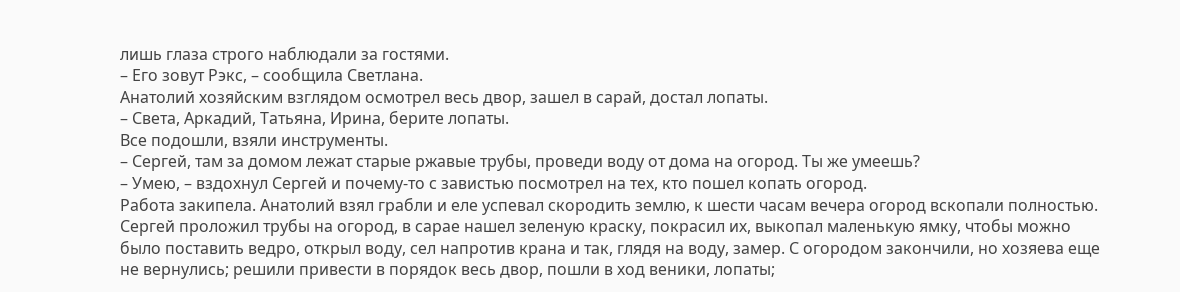лишь глаза строго наблюдали за гостями.
– Его зовут Рэкс, – сообщила Светлана.
Анатолий хозяйским взглядом осмотрел весь двор, зашел в сарай, достал лопаты.
– Света, Аркадий, Татьяна, Ирина, берите лопаты.
Все подошли, взяли инструменты.
– Сергей, там за домом лежат старые ржавые трубы, проведи воду от дома на огород. Ты же умеешь?
– Умею, – вздохнул Сергей и почему-то с завистью посмотрел на тех, кто пошел копать огород.
Работа закипела. Анатолий взял грабли и еле успевал скородить землю, к шести часам вечера огород вскопали полностью. Сергей проложил трубы на огород, в сарае нашел зеленую краску, покрасил их, выкопал маленькую ямку, чтобы можно было поставить ведро, открыл воду, сел напротив крана и так, глядя на воду, замер. С огородом закончили, но хозяева еще не вернулись; решили привести в порядок весь двор, пошли в ход веники, лопаты;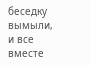беседку вымыли, и все вместе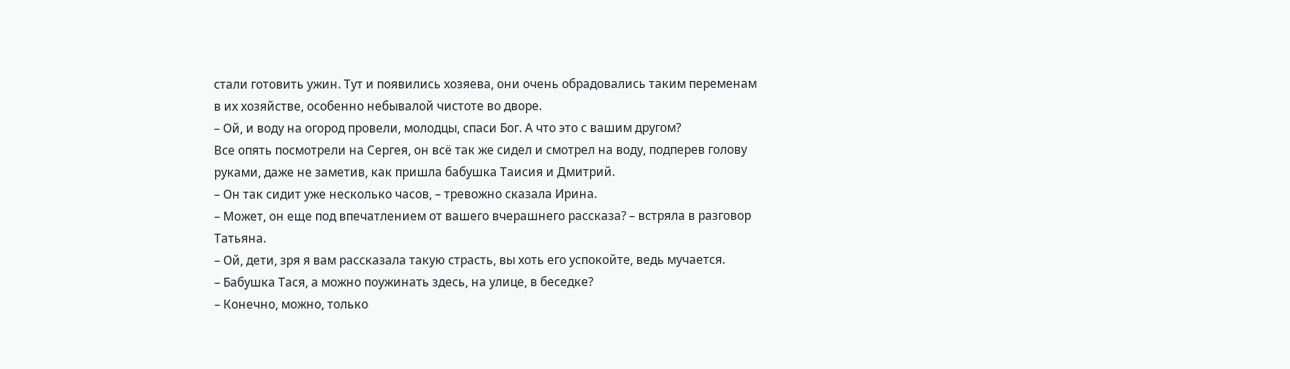стали готовить ужин. Тут и появились хозяева, они очень обрадовались таким переменам в их хозяйстве, особенно небывалой чистоте во дворе.
– Ой, и воду на огород провели, молодцы, спаси Бог. А что это с вашим другом?
Все опять посмотрели на Сергея, он всё так же сидел и смотрел на воду, подперев голову руками, даже не заметив, как пришла бабушка Таисия и Дмитрий.
– Он так сидит уже несколько часов, – тревожно сказала Ирина.
– Может, он еще под впечатлением от вашего вчерашнего рассказа? – встряла в разговор Татьяна.
– Ой, дети, зря я вам рассказала такую страсть, вы хоть его успокойте, ведь мучается.
– Бабушка Тася, а можно поужинать здесь, на улице, в беседке?
– Конечно, можно, только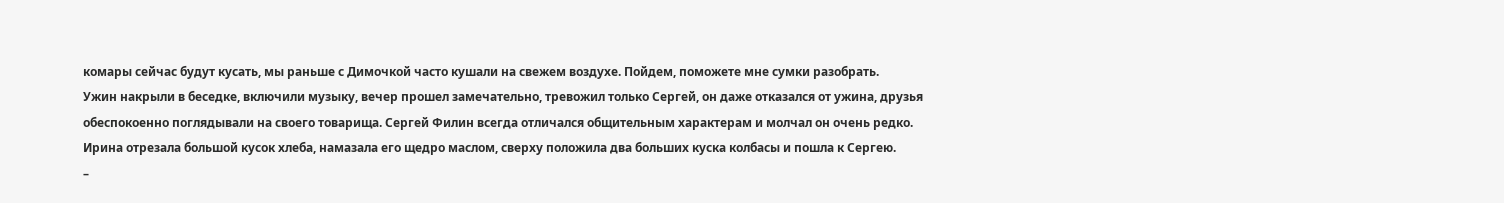комары сейчас будут кусать, мы раньше с Димочкой часто кушали на свежем воздухе. Пойдем, поможете мне сумки разобрать.
Ужин накрыли в беседке, включили музыку, вечер прошел замечательно, тревожил только Сергей, он даже отказался от ужина, друзья обеспокоенно поглядывали на своего товарища. Сергей Филин всегда отличался общительным характерам и молчал он очень редко. Ирина отрезала большой кусок хлеба, намазала его щедро маслом, сверху положила два больших куска колбасы и пошла к Сергею.
–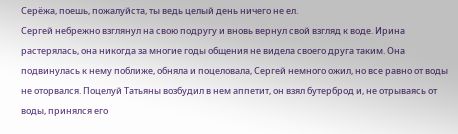Серёжа, поешь, пожалуйста, ты ведь целый день ничего не ел.
Сергей небрежно взглянул на свою подругу и вновь вернул свой взгляд к воде. Ирина растерялась, она никогда за многие годы общения не видела своего друга таким. Она подвинулась к нему поближе, обняла и поцеловала, Сергей немного ожил, но все равно от воды не оторвался. Поцелуй Татьяны возбудил в нем аппетит, он взял бутерброд и, не отрываясь от воды, принялся его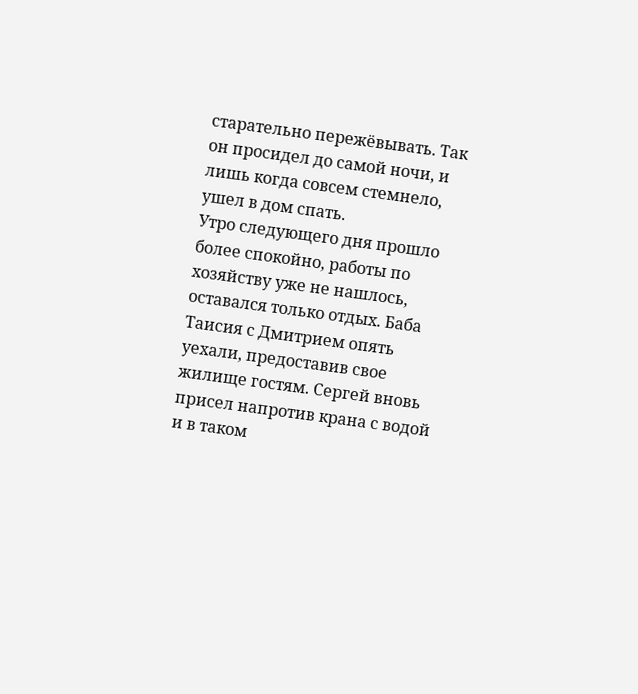старательно пережёвывать. Так он просидел до самой ночи, и лишь когда совсем стемнело, ушел в дом спать.
Утро следующего дня прошло более спокойно, работы по хозяйству уже не нашлось, оставался только отдых. Баба Таисия с Дмитрием опять уехали, предоставив свое жилище гостям. Сергей вновь присел напротив крана с водой и в таком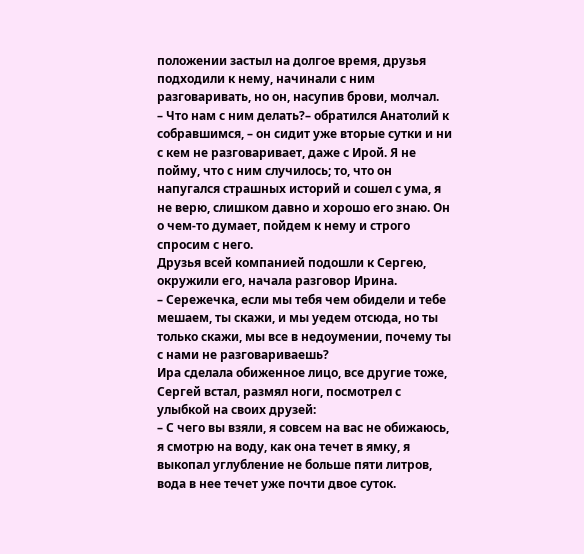положении застыл на долгое время, друзья подходили к нему, начинали с ним разговаривать, но он, насупив брови, молчал.
– Что нам с ним делать?– обратился Анатолий к собравшимся, – он сидит уже вторые сутки и ни с кем не разговаривает, даже с Ирой. Я не пойму, что с ним случилось; то, что он напугался страшных историй и сошел с ума, я не верю, слишком давно и хорошо его знаю. Он о чем-то думает, пойдем к нему и строго спросим с него.
Друзья всей компанией подошли к Сергею, окружили его, начала разговор Ирина.
– Сережечка, если мы тебя чем обидели и тебе мешаем, ты скажи, и мы уедем отсюда, но ты только скажи, мы все в недоумении, почему ты с нами не разговариваешь?
Ира сделала обиженное лицо, все другие тоже, Сергей встал, размял ноги, посмотрел с улыбкой на своих друзей:
– С чего вы взяли, я совсем на вас не обижаюсь, я смотрю на воду, как она течет в ямку, я выкопал углубление не больше пяти литров, вода в нее течет уже почти двое суток.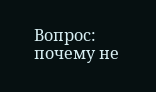Вопрос: почему не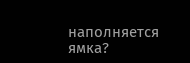наполняется ямка?